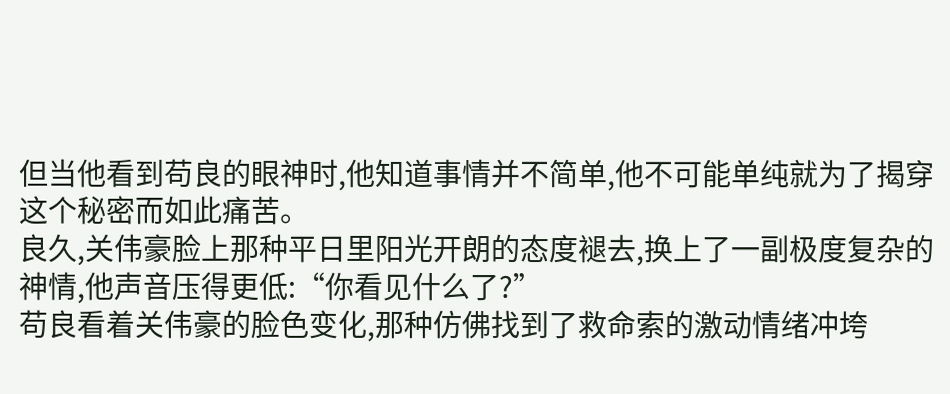但当他看到苟良的眼神时,他知道事情并不简单,他不可能单纯就为了揭穿这个秘密而如此痛苦。
良久,关伟豪脸上那种平日里阳光开朗的态度褪去,换上了一副极度复杂的神情,他声音压得更低:“你看见什么了?”
苟良看着关伟豪的脸色变化,那种仿佛找到了救命索的激动情绪冲垮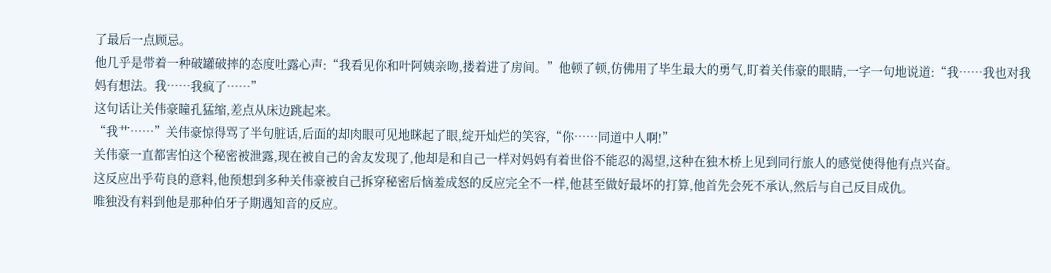了最后一点顾忌。
他几乎是带着一种破罐破摔的态度吐露心声:“我看见你和叶阿姨亲吻,搂着进了房间。”他顿了顿,仿佛用了毕生最大的勇气,盯着关伟豪的眼睛,一字一句地说道:“我……我也对我妈有想法。我……我疯了……”
这句话让关伟豪瞳孔猛缩,差点从床边跳起来。
“我艹……”关伟豪惊得骂了半句脏话,后面的却肉眼可见地眯起了眼,绽开灿烂的笑容,“你……同道中人啊!”
关伟豪一直都害怕这个秘密被泄露,现在被自己的舍友发现了,他却是和自己一样对妈妈有着世俗不能忍的渴望,这种在独木桥上见到同行旅人的感觉使得他有点兴奋。
这反应出乎苟良的意料,他预想到多种关伟豪被自己拆穿秘密后恼羞成怒的反应完全不一样,他甚至做好最坏的打算,他首先会死不承认,然后与自己反目成仇。
唯独没有料到他是那种伯牙子期遇知音的反应。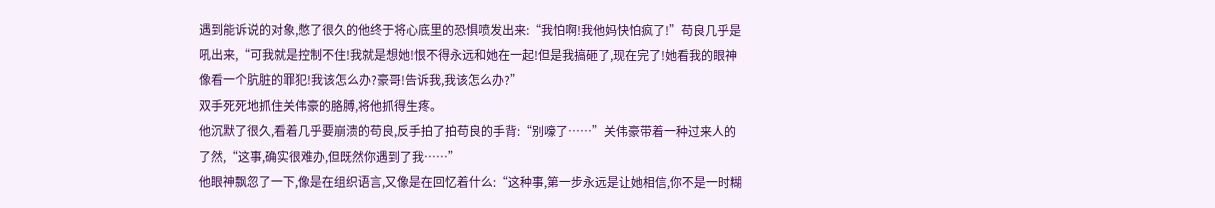遇到能诉说的对象,憋了很久的他终于将心底里的恐惧喷发出来:“我怕啊!我他妈快怕疯了!”苟良几乎是吼出来,“可我就是控制不住!我就是想她!恨不得永远和她在一起!但是我搞砸了,现在完了!她看我的眼神像看一个肮脏的罪犯!我该怎么办?豪哥!告诉我,我该怎么办?”
双手死死地抓住关伟豪的胳膊,将他抓得生疼。
他沉默了很久,看着几乎要崩溃的苟良,反手拍了拍苟良的手背:“别嚎了……”关伟豪带着一种过来人的了然,“这事,确实很难办,但既然你遇到了我……”
他眼神飘忽了一下,像是在组织语言,又像是在回忆着什么:“这种事,第一步永远是让她相信,你不是一时糊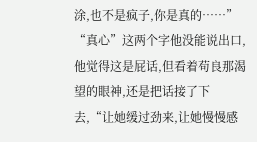涂,也不是疯子,你是真的……”
“真心”这两个字他没能说出口,他觉得这是屁话,但看着苟良那渴望的眼神,还是把话接了下去,“让她缓过劲来,让她慢慢感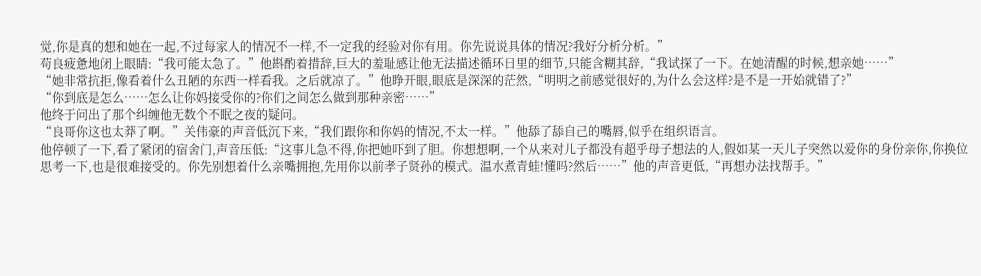觉,你是真的想和她在一起,不过每家人的情况不一样,不一定我的经验对你有用。你先说说具体的情况?我好分析分析。”
苟良疲惫地闭上眼睛:“我可能太急了。”他斟酌着措辞,巨大的羞耻感让他无法描述循环日里的细节,只能含糊其辞,“我试探了一下。在她清醒的时候,想亲她……”
“她非常抗拒,像看着什么丑陋的东西一样看我。之后就凉了。”他睁开眼,眼底是深深的茫然,“明明之前感觉很好的,为什么会这样?是不是一开始就错了?”
“你到底是怎么……怎么让你妈接受你的?你们之间怎么做到那种亲密……”
他终于问出了那个纠缠他无数个不眠之夜的疑问。
“良哥你这也太莽了啊。”关伟豪的声音低沉下来,“我们跟你和你妈的情况,不太一样。”他舔了舔自己的嘴唇,似乎在组织语言。
他停顿了一下,看了紧闭的宿舍门,声音压低:“这事儿急不得,你把她吓到了胆。你想想啊,一个从来对儿子都没有超乎母子想法的人,假如某一天儿子突然以爱你的身份亲你,你换位思考一下,也是很难接受的。你先别想着什么亲嘴拥抱,先用你以前孝子贤孙的模式。温水煮青蛙!懂吗?然后……”他的声音更低,“再想办法找帮手。”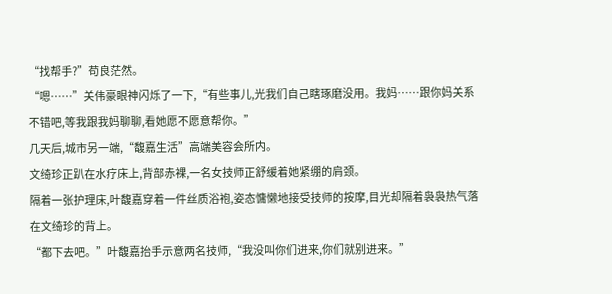“找帮手?”苟良茫然。
“嗯……”关伟豪眼神闪烁了一下,“有些事儿,光我们自己瞎琢磨没用。我妈……跟你妈关系不错吧,等我跟我妈聊聊,看她愿不愿意帮你。”
几天后,城市另一端,“馥嘉生活”高端美容会所内。
文绮珍正趴在水疗床上,背部赤裸,一名女技师正舒缓着她紧绷的肩颈。
隔着一张护理床,叶馥嘉穿着一件丝质浴袍,姿态慵懒地接受技师的按摩,目光却隔着袅袅热气落在文绮珍的背上。
“都下去吧。”叶馥嘉抬手示意两名技师,“我没叫你们进来,你们就别进来。”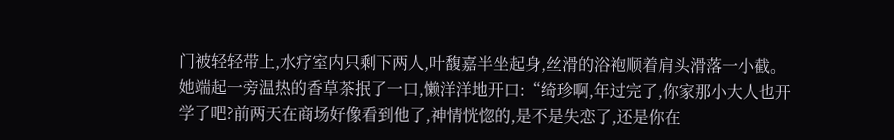门被轻轻带上,水疗室内只剩下两人,叶馥嘉半坐起身,丝滑的浴袍顺着肩头滑落一小截。
她端起一旁温热的香草茶抿了一口,懒洋洋地开口:“绮珍啊,年过完了,你家那小大人也开学了吧?前两天在商场好像看到他了,神情恍惚的,是不是失恋了,还是你在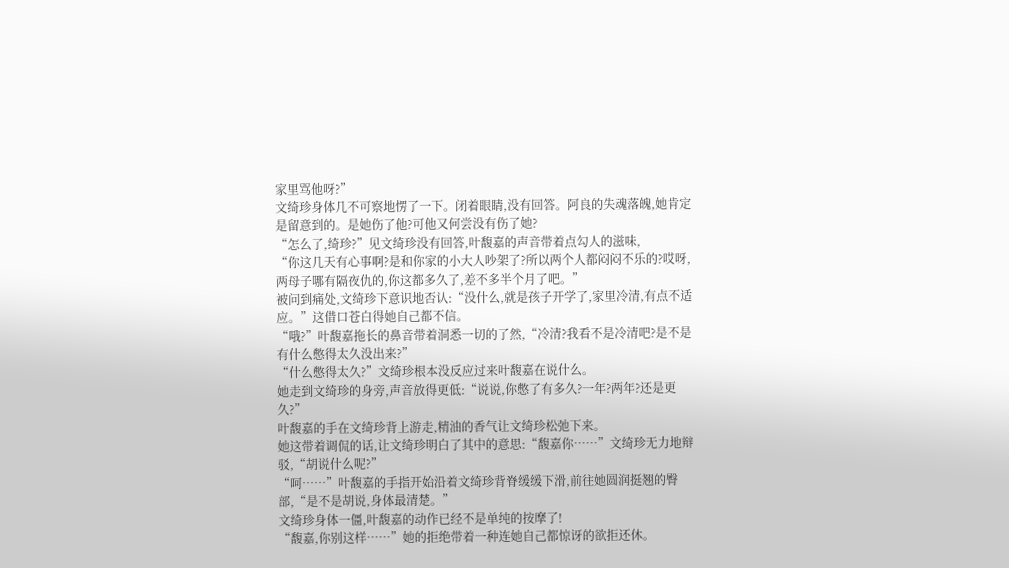家里骂他呀?”
文绮珍身体几不可察地愣了一下。闭着眼睛,没有回答。阿良的失魂落魄,她肯定是留意到的。是她伤了他?可他又何尝没有伤了她?
“怎么了,绮珍?”见文绮珍没有回答,叶馥嘉的声音带着点勾人的滋味,
“你这几天有心事啊?是和你家的小大人吵架了?所以两个人都闷闷不乐的?哎呀,两母子哪有隔夜仇的,你这都多久了,差不多半个月了吧。”
被问到痛处,文绮珍下意识地否认:“没什么,就是孩子开学了,家里冷清,有点不适应。”这借口苍白得她自己都不信。
“哦?”叶馥嘉拖长的鼻音带着洞悉一切的了然,“冷清?我看不是冷清吧?是不是有什么憋得太久没出来?”
“什么憋得太久?”文绮珍根本没反应过来叶馥嘉在说什么。
她走到文绮珍的身旁,声音放得更低:“说说,你憋了有多久?一年?两年?还是更久?”
叶馥嘉的手在文绮珍背上游走,精油的香气让文绮珍松弛下来。
她这带着调侃的话,让文绮珍明白了其中的意思:“馥嘉你……”文绮珍无力地辩驳,“胡说什么呢?”
“呵……”叶馥嘉的手指开始沿着文绮珍背脊缓缓下滑,前往她圆润挺翘的臀部,“是不是胡说,身体最清楚。”
文绮珍身体一僵,叶馥嘉的动作已经不是单纯的按摩了!
“馥嘉,你别这样……”她的拒绝带着一种连她自己都惊讶的欲拒还休。